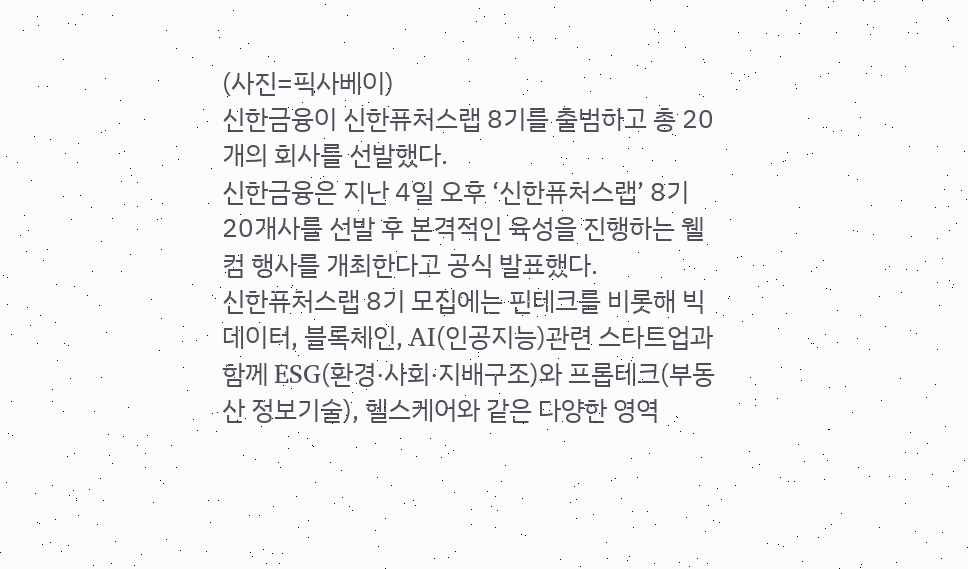(사진=픽사베이)
신한금융이 신한퓨처스랩 8기를 출범하고 총 20개의 회사를 선발했다.
신한금융은 지난 4일 오후 ‘신한퓨처스랩’ 8기 20개사를 선발 후 본격적인 육성을 진행하는 웰컴 행사를 개최한다고 공식 발표했다.
신한퓨처스랩 8기 모집에는 핀테크를 비롯해 빅데이터, 블록체인, AI(인공지능)관련 스타트업과 함께 ESG(환경·사회·지배구조)와 프롭테크(부동산 정보기술), 헬스케어와 같은 다양한 영역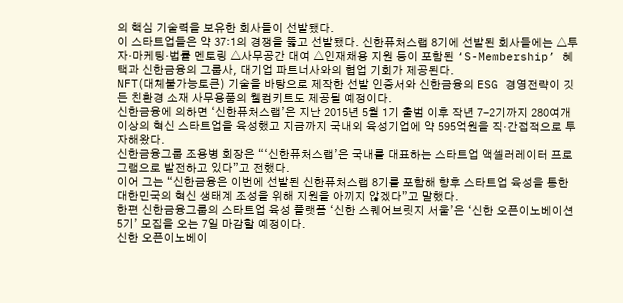의 핵심 기술력을 보유한 회사들이 선발됐다.
이 스타트업들은 약 37:1의 경쟁을 뚫고 선발됐다. 신한퓨처스랩 8기에 선발된 회사들에는 △투자·마케팅·법률 멘토링 △사무공간 대여 △인재채용 지원 등이 포함된 ‘S-Membership’ 혜택과 신한금융의 그룹사, 대기업 파트너사와의 협업 기회가 제공된다.
NFT(대체불가능토큰) 기술을 바탕으로 제작한 선발 인증서와 신한금융의 ESG 경영전략이 깃든 친환경 소재 사무용품의 웰컴키트도 제공될 예정이다.
신한금융에 의하면 ‘신한퓨처스랩’은 지난 2015년 5월 1기 출범 이후 작년 7-2기까지 280여개 이상의 혁신 스타트업을 육성했고 지금까지 국내외 육성기업에 약 595억원을 직·간접적으로 투자해왔다.
신한금융그룹 조용병 회장은 “‘신한퓨처스랩’은 국내를 대표하는 스타트업 액셀러레이터 프로그램으로 발전하고 있다”고 전했다.
이어 그는 “신한금융은 이번에 선발된 신한퓨처스랩 8기를 포함해 향후 스타트업 육성을 통한 대한민국의 혁신 생태계 조성을 위해 지원을 아끼지 않겠다”고 말했다.
한편 신한금융그룹의 스타트업 육성 플랫폼 ‘신한 스퀘어브릿지 서울’은 ‘신한 오픈이노베이션 5기’ 모집을 오는 7일 마감할 예정이다.
신한 오픈이노베이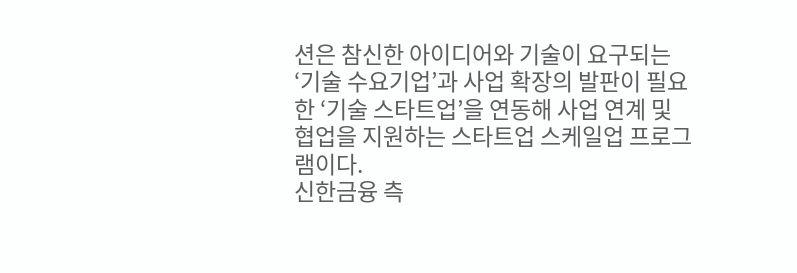션은 참신한 아이디어와 기술이 요구되는 ‘기술 수요기업’과 사업 확장의 발판이 필요한 ‘기술 스타트업’을 연동해 사업 연계 및 협업을 지원하는 스타트업 스케일업 프로그램이다.
신한금융 측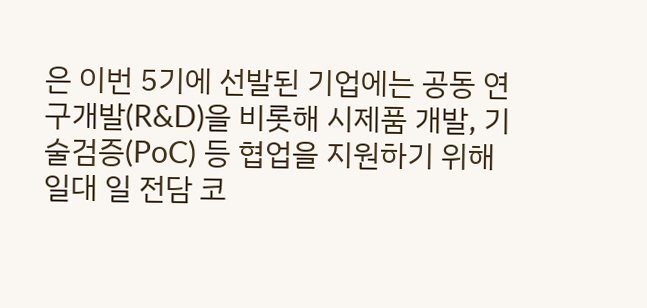은 이번 5기에 선발된 기업에는 공동 연구개발(R&D)을 비롯해 시제품 개발, 기술검증(PoC) 등 협업을 지원하기 위해 일대 일 전담 코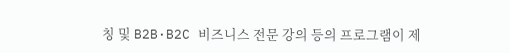칭 및 B2B·B2C 비즈니스 전문 강의 등의 프로그램이 제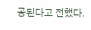공된다고 전했다.